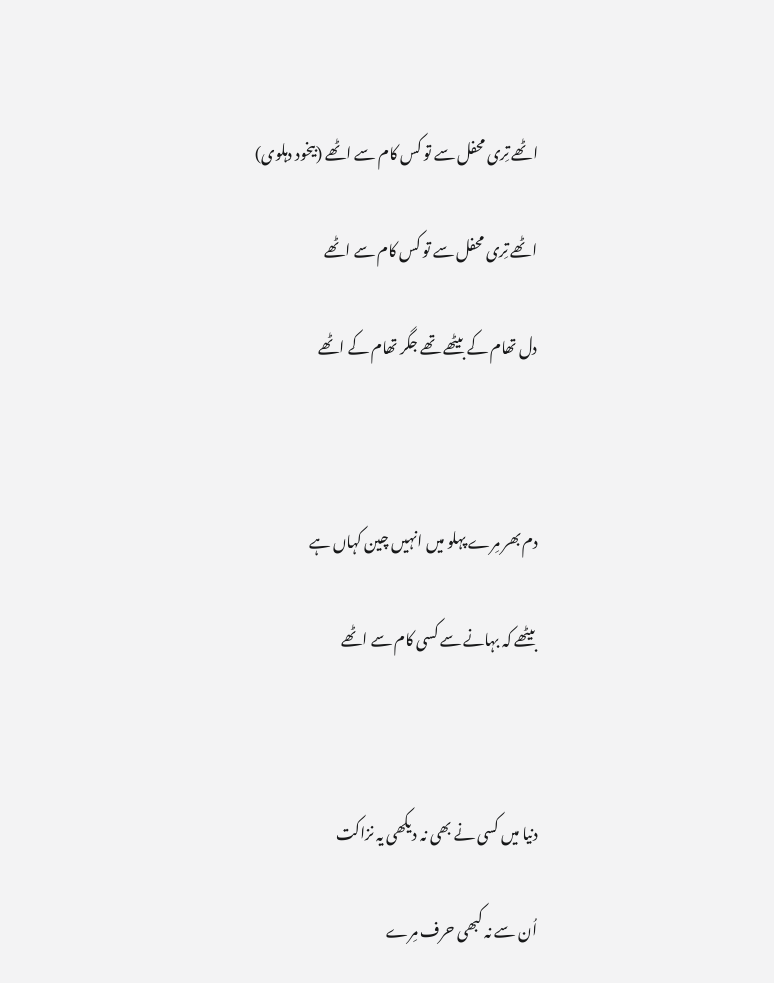اٹھے تِری محفل سے تو کس کام سے اٹھے (بیخود دہلوی)

اٹھے تِری محفل سے تو کس کام سے اٹھے

دل تھام کے بیٹھے تھے جگر تھام کے اٹھے



دم بھر مِرے پہلو میں انہیں چین کہاں ہے

بیٹھے کہ بہانے سے کسی کام سے اٹھے



دنیا میں کسی نے بھی نہ دیکھی یہ نزاکت

اُن سے نہ کبھی حرف مِرے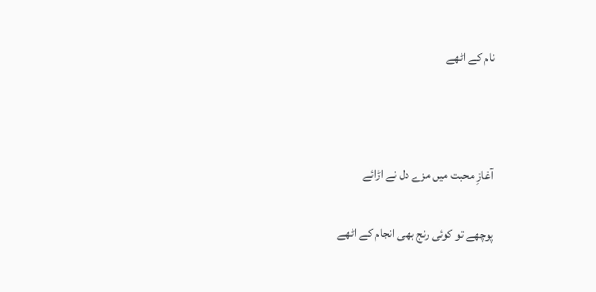نام کے اٹھے



آغازِ محبت میں مزے دل نے اڑائے

پوچھے تو کوئی رنج بھی انجام کے اٹھے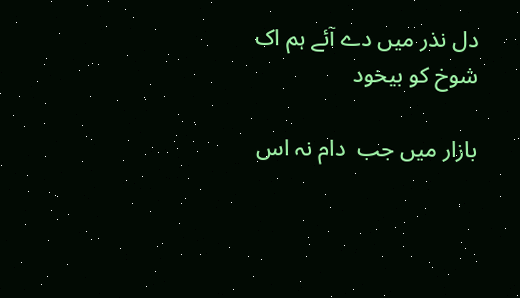دل نذر میں دے آئے ہم اک شوخ کو بیخود

بازار میں جب  دام نہ اس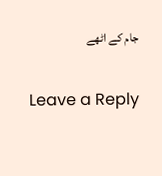جام کے اٹھے

Leave a Reply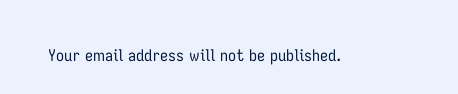Your email address will not be published.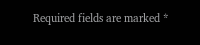Required fields are marked *